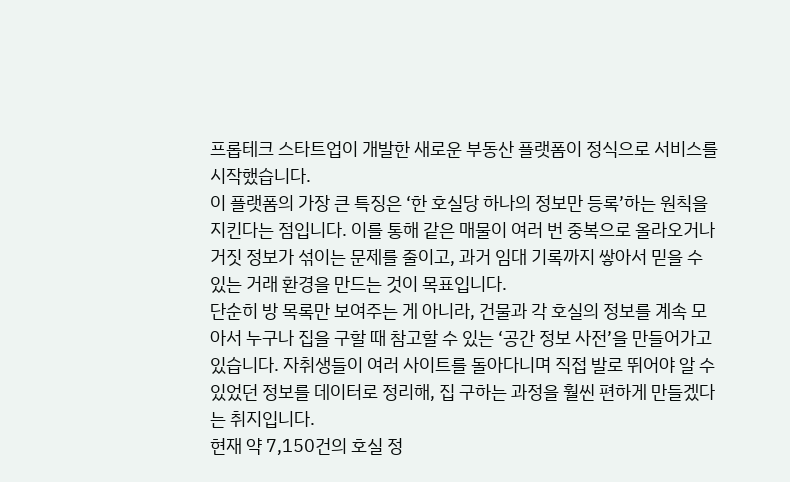프롭테크 스타트업이 개발한 새로운 부동산 플랫폼이 정식으로 서비스를 시작했습니다.
이 플랫폼의 가장 큰 특징은 ‘한 호실당 하나의 정보만 등록’하는 원칙을 지킨다는 점입니다. 이를 통해 같은 매물이 여러 번 중복으로 올라오거나 거짓 정보가 섞이는 문제를 줄이고, 과거 임대 기록까지 쌓아서 믿을 수 있는 거래 환경을 만드는 것이 목표입니다.
단순히 방 목록만 보여주는 게 아니라, 건물과 각 호실의 정보를 계속 모아서 누구나 집을 구할 때 참고할 수 있는 ‘공간 정보 사전’을 만들어가고 있습니다. 자취생들이 여러 사이트를 돌아다니며 직접 발로 뛰어야 알 수 있었던 정보를 데이터로 정리해, 집 구하는 과정을 훨씬 편하게 만들겠다는 취지입니다.
현재 약 7,150건의 호실 정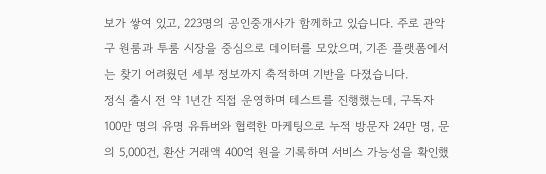보가 쌓여 있고, 223명의 공인중개사가 함께하고 있습니다. 주로 관악구 원룸과 투룸 시장을 중심으로 데이터를 모았으며, 기존 플랫폼에서는 찾기 어려웠던 세부 정보까지 축적하며 기반을 다졌습니다.
정식 출시 전 약 1년간 직접 운영하며 테스트를 진행했는데, 구독자 100만 명의 유명 유튜버와 협력한 마케팅으로 누적 방문자 24만 명, 문의 5,000건, 환산 거래액 400억 원을 기록하며 서비스 가능성을 확인했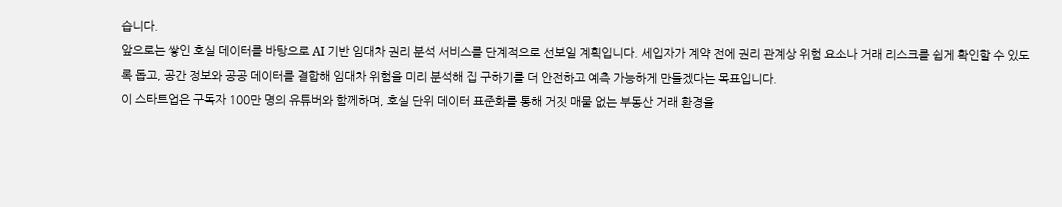습니다.
앞으로는 쌓인 호실 데이터를 바탕으로 AI 기반 임대차 권리 분석 서비스를 단계적으로 선보일 계획입니다. 세입자가 계약 전에 권리 관계상 위험 요소나 거래 리스크를 쉽게 확인할 수 있도록 돕고, 공간 정보와 공공 데이터를 결합해 임대차 위험을 미리 분석해 집 구하기를 더 안전하고 예측 가능하게 만들겠다는 목표입니다.
이 스타트업은 구독자 100만 명의 유튜버와 함께하며, 호실 단위 데이터 표준화를 통해 거짓 매물 없는 부동산 거래 환경을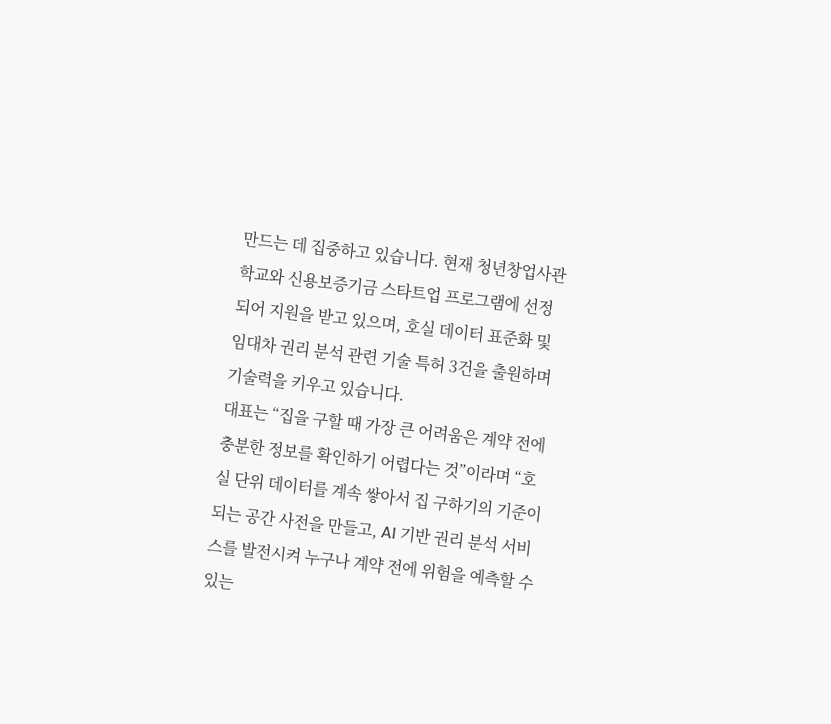만드는 데 집중하고 있습니다. 현재 청년창업사관학교와 신용보증기금 스타트업 프로그램에 선정되어 지원을 받고 있으며, 호실 데이터 표준화 및 임대차 권리 분석 관련 기술 특허 3건을 출원하며 기술력을 키우고 있습니다.
대표는 “집을 구할 때 가장 큰 어려움은 계약 전에 충분한 정보를 확인하기 어렵다는 것”이라며 “호실 단위 데이터를 계속 쌓아서 집 구하기의 기준이 되는 공간 사전을 만들고, AI 기반 권리 분석 서비스를 발전시켜 누구나 계약 전에 위험을 예측할 수 있는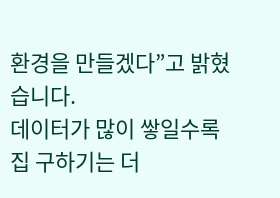환경을 만들겠다”고 밝혔습니다.
데이터가 많이 쌓일수록 집 구하기는 더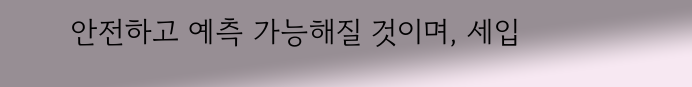안전하고 예측 가능해질 것이며, 세입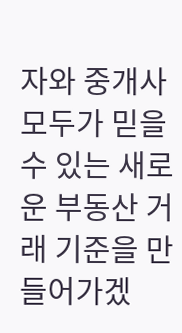자와 중개사 모두가 믿을 수 있는 새로운 부동산 거래 기준을 만들어가겠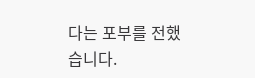다는 포부를 전했습니다.